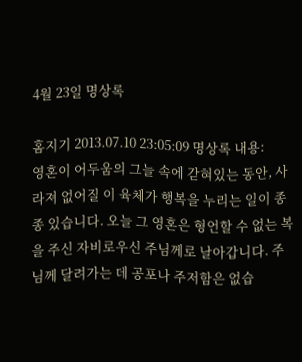4월 23일 명상록

홈지기 2013.07.10 23:05:09 명상록 내용:
영혼이 어두움의 그늘 속에 갇혀있는 동안, 사라져 없어질 이 육체가 행복을 누리는 일이 종종 있습니다. 오늘 그 영혼은 형언할 수 없는 복을 주신 자비로우신 주님께로 날아갑니다. 주님께 달려가는 데 공포나 주저함은 없습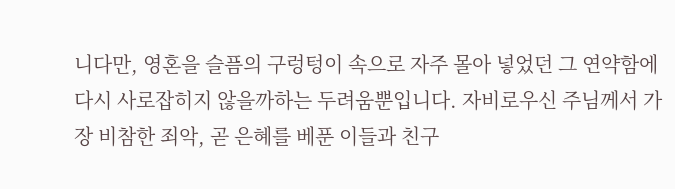니다만, 영혼을 슬픔의 구렁텅이 속으로 자주 몰아 넣었던 그 연약함에 다시 사로잡히지 않을까하는 두려움뿐입니다. 자비로우신 주님께서 가장 비참한 죄악, 곧 은혜를 베푼 이들과 친구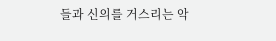들과 신의를 거스리는 악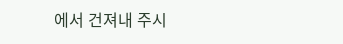에서 건져내 주시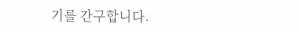기를 간구합니다.